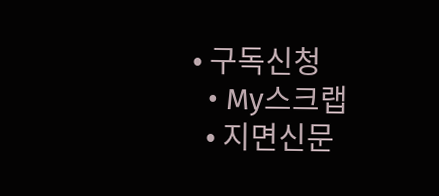• 구독신청
  • My스크랩
  • 지면신문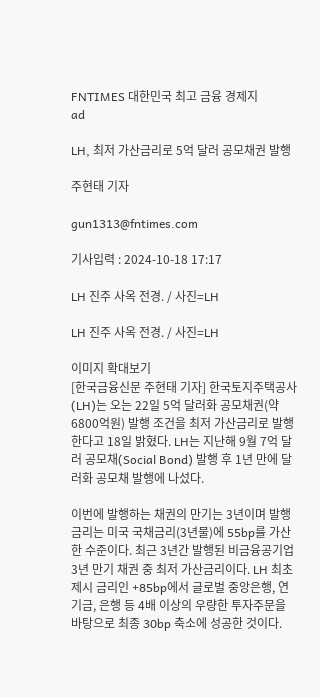FNTIMES 대한민국 최고 금융 경제지
ad

LH, 최저 가산금리로 5억 달러 공모채권 발행

주현태 기자

gun1313@fntimes.com

기사입력 : 2024-10-18 17:17

LH 진주 사옥 전경. / 사진=LH

LH 진주 사옥 전경. / 사진=LH

이미지 확대보기
[한국금융신문 주현태 기자] 한국토지주택공사(LH)는 오는 22일 5억 달러화 공모채권(약 6800억원) 발행 조건을 최저 가산금리로 발행한다고 18일 밝혔다. LH는 지난해 9월 7억 달러 공모채(Social Bond) 발행 후 1년 만에 달러화 공모채 발행에 나섰다.

이번에 발행하는 채권의 만기는 3년이며 발행금리는 미국 국채금리(3년물)에 55bp를 가산한 수준이다. 최근 3년간 발행된 비금융공기업 3년 만기 채권 중 최저 가산금리이다. LH 최초 제시 금리인 +85bp에서 글로벌 중앙은행, 연기금, 은행 등 4배 이상의 우량한 투자주문을 바탕으로 최종 30bp 축소에 성공한 것이다.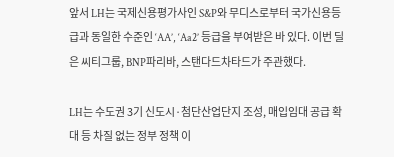앞서 LH는 국제신용평가사인 S&P와 무디스로부터 국가신용등급과 동일한 수준인 ‘AA’, ‘Aa2’ 등급을 부여받은 바 있다. 이번 딜은 씨티그룹, BNP파리바, 스탠다드차타드가 주관했다.

LH는 수도권 3기 신도시·첨단산업단지 조성, 매입임대 공급 확대 등 차질 없는 정부 정책 이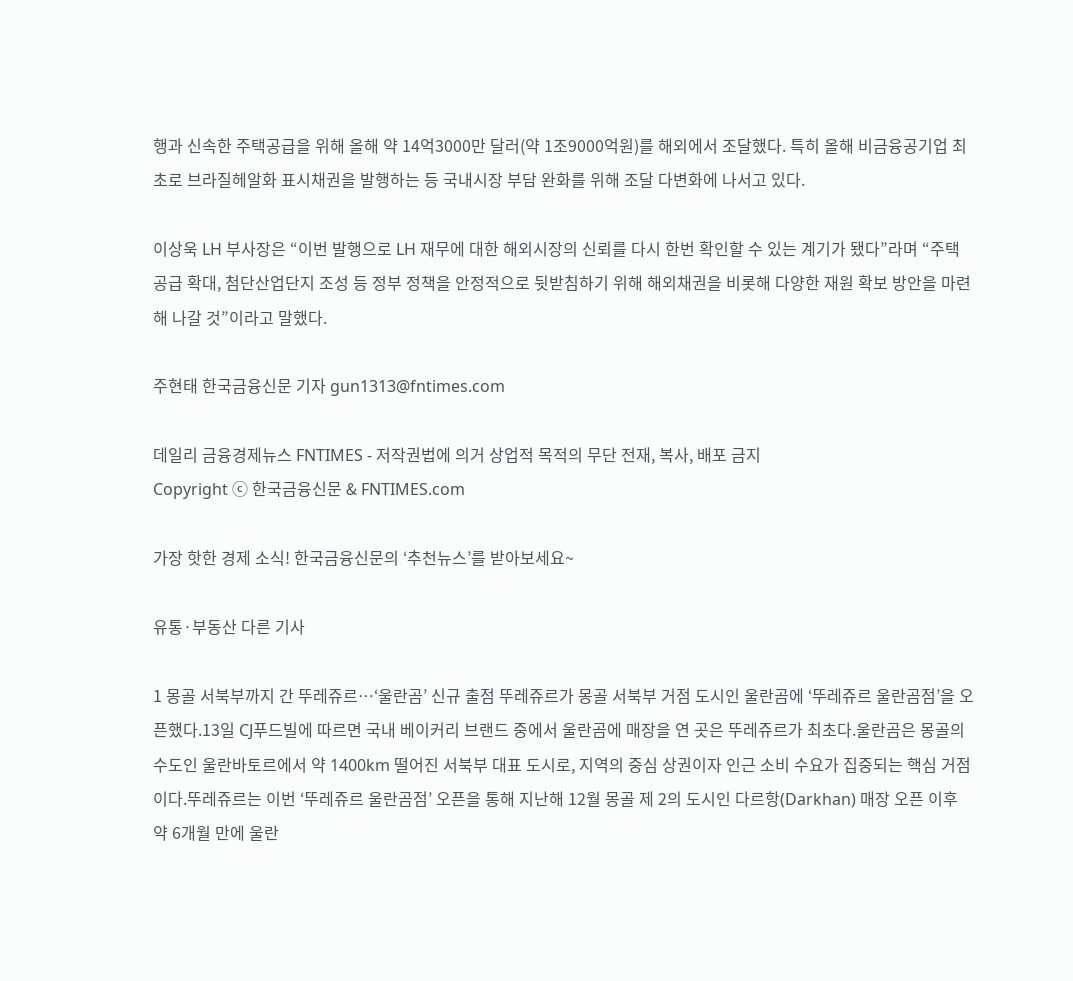행과 신속한 주택공급을 위해 올해 약 14억3000만 달러(약 1조9000억원)를 해외에서 조달했다. 특히 올해 비금융공기업 최초로 브라질헤알화 표시채권을 발행하는 등 국내시장 부담 완화를 위해 조달 다변화에 나서고 있다.

이상욱 LH 부사장은 “이번 발행으로 LH 재무에 대한 해외시장의 신뢰를 다시 한번 확인할 수 있는 계기가 됐다”라며 “주택공급 확대, 첨단산업단지 조성 등 정부 정책을 안정적으로 뒷받침하기 위해 해외채권을 비롯해 다양한 재원 확보 방안을 마련해 나갈 것”이라고 말했다.

주현태 한국금융신문 기자 gun1313@fntimes.com

데일리 금융경제뉴스 FNTIMES - 저작권법에 의거 상업적 목적의 무단 전재, 복사, 배포 금지
Copyright ⓒ 한국금융신문 & FNTIMES.com

가장 핫한 경제 소식! 한국금융신문의 ‘추천뉴스’를 받아보세요~

유통·부동산 다른 기사

1 몽골 서북부까지 간 뚜레쥬르…‘울란곰’ 신규 출점 뚜레쥬르가 몽골 서북부 거점 도시인 울란곰에 ‘뚜레쥬르 울란곰점’을 오픈했다.13일 CJ푸드빌에 따르면 국내 베이커리 브랜드 중에서 울란곰에 매장을 연 곳은 뚜레쥬르가 최초다.울란곰은 몽골의 수도인 울란바토르에서 약 1400km 떨어진 서북부 대표 도시로, 지역의 중심 상권이자 인근 소비 수요가 집중되는 핵심 거점이다.뚜레쥬르는 이번 ‘뚜레쥬르 울란곰점’ 오픈을 통해 지난해 12월 몽골 제 2의 도시인 다르항(Darkhan) 매장 오픈 이후 약 6개월 만에 울란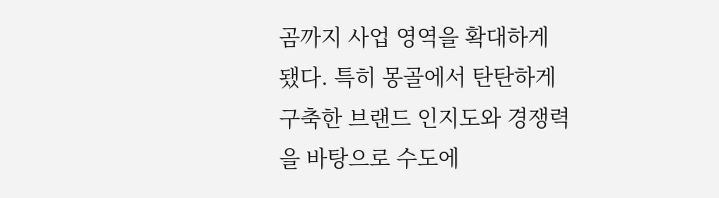곰까지 사업 영역을 확대하게 됐다. 특히 몽골에서 탄탄하게 구축한 브랜드 인지도와 경쟁력을 바탕으로 수도에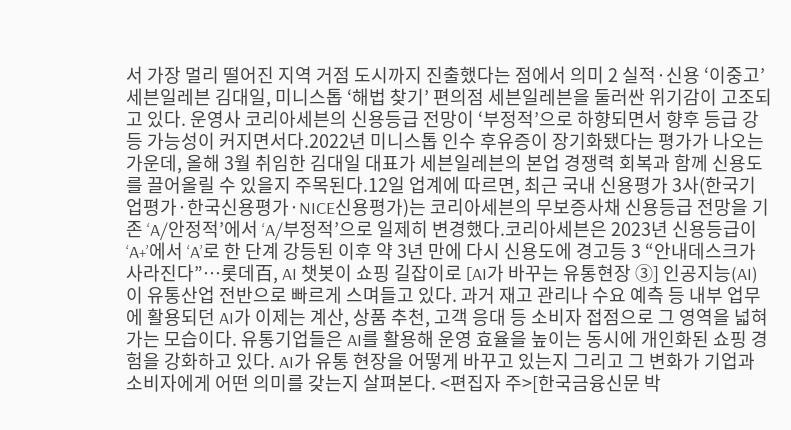서 가장 멀리 떨어진 지역 거점 도시까지 진출했다는 점에서 의미 2 실적·신용 ‘이중고’ 세븐일레븐 김대일, 미니스톱 ‘해법 찾기’ 편의점 세븐일레븐을 둘러싼 위기감이 고조되고 있다. 운영사 코리아세븐의 신용등급 전망이 ‘부정적’으로 하향되면서 향후 등급 강등 가능성이 커지면서다.2022년 미니스톱 인수 후유증이 장기화됐다는 평가가 나오는 가운데, 올해 3월 취임한 김대일 대표가 세븐일레븐의 본업 경쟁력 회복과 함께 신용도를 끌어올릴 수 있을지 주목된다.12일 업계에 따르면, 최근 국내 신용평가 3사(한국기업평가·한국신용평가·NICE신용평가)는 코리아세븐의 무보증사채 신용등급 전망을 기존 ‘A/안정적’에서 ‘A/부정적’으로 일제히 변경했다.코리아세븐은 2023년 신용등급이 ‘A+’에서 ‘A’로 한 단계 강등된 이후 약 3년 만에 다시 신용도에 경고등 3 “안내데스크가 사라진다”…롯데百, AI 챗봇이 쇼핑 길잡이로 [AI가 바꾸는 유통현장 ③] 인공지능(AI)이 유통산업 전반으로 빠르게 스며들고 있다. 과거 재고 관리나 수요 예측 등 내부 업무에 활용되던 AI가 이제는 계산, 상품 추천, 고객 응대 등 소비자 접점으로 그 영역을 넓혀가는 모습이다. 유통기업들은 AI를 활용해 운영 효율을 높이는 동시에 개인화된 쇼핑 경험을 강화하고 있다. AI가 유통 현장을 어떻게 바꾸고 있는지 그리고 그 변화가 기업과 소비자에게 어떤 의미를 갖는지 살펴본다. <편집자 주>[한국금융신문 박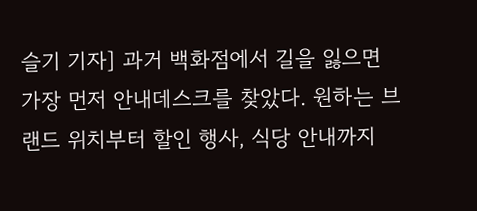슬기 기자] 과거 백화점에서 길을 잃으면 가장 먼저 안내데스크를 찾았다. 원하는 브랜드 위치부터 할인 행사, 식당 안내까지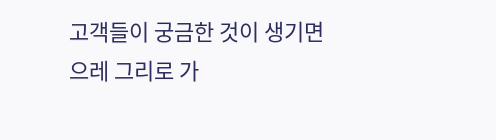고객들이 궁금한 것이 생기면 으레 그리로 가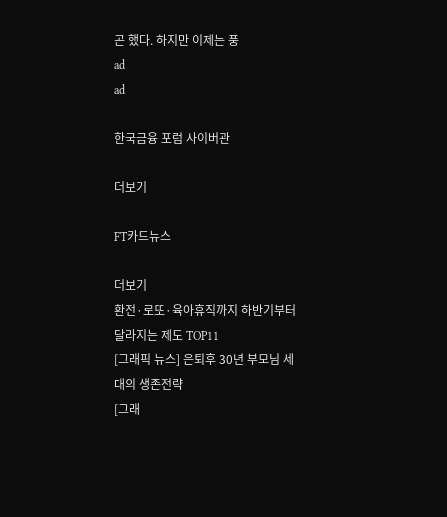곤 했다. 하지만 이제는 풍
ad
ad

한국금융 포럼 사이버관

더보기

FT카드뉴스

더보기
환전·로또·육아휴직까지 하반기부터 달라지는 제도 TOP11
[그래픽 뉴스] 은퇴후 30년 부모님 세대의 생존전략
[그래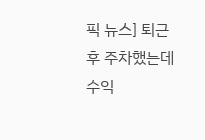픽 뉴스] 퇴근 후 주차했는데 수익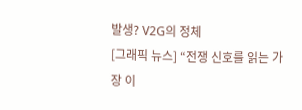발생? V2G의 정체
[그래픽 뉴스] “전쟁 신호를 읽는 가장 이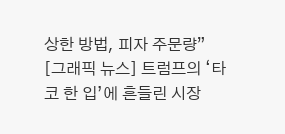상한 방법, 피자 주문량”
[그래픽 뉴스] 트럼프의 ‘타코 한 입’에 흔들린 시장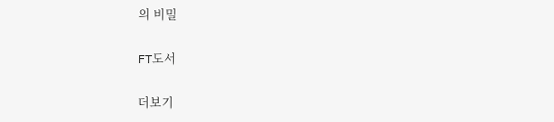의 비밀

FT도서

더보기